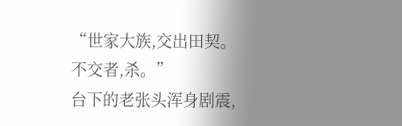“世家大族,交出田契。不交者,杀。”
台下的老张头浑身剧震,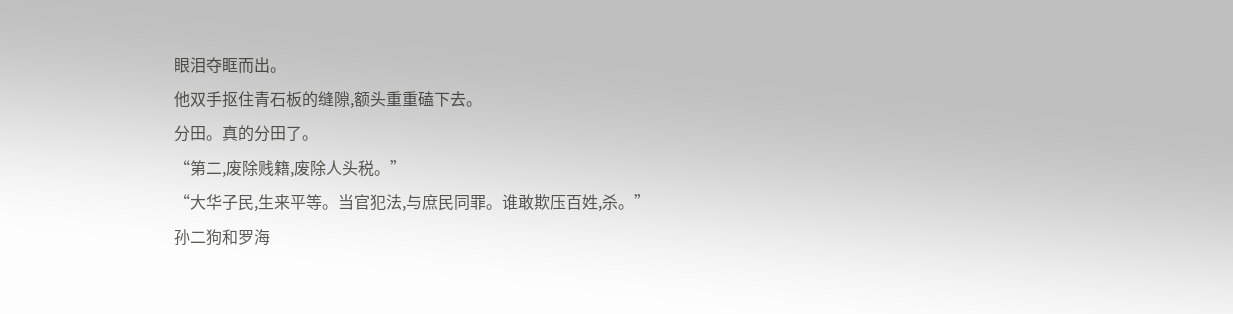眼泪夺眶而出。
他双手抠住青石板的缝隙,额头重重磕下去。
分田。真的分田了。
“第二,废除贱籍,废除人头税。”
“大华子民,生来平等。当官犯法,与庶民同罪。谁敢欺压百姓,杀。”
孙二狗和罗海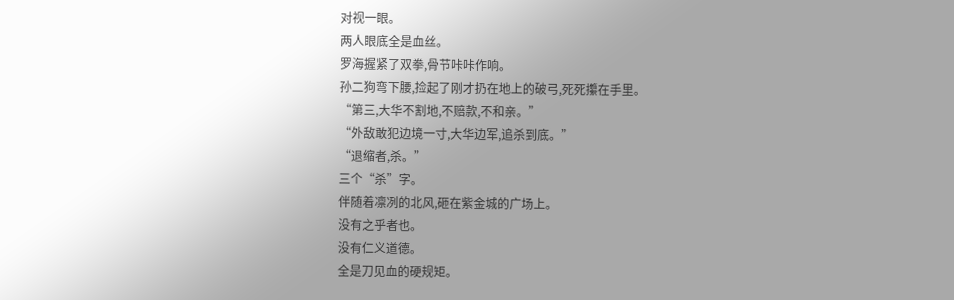对视一眼。
两人眼底全是血丝。
罗海握紧了双拳,骨节咔咔作响。
孙二狗弯下腰,捡起了刚才扔在地上的破弓,死死攥在手里。
“第三,大华不割地,不赔款,不和亲。”
“外敌敢犯边境一寸,大华边军,追杀到底。”
“退缩者,杀。”
三个“杀”字。
伴随着凛冽的北风,砸在紫金城的广场上。
没有之乎者也。
没有仁义道德。
全是刀见血的硬规矩。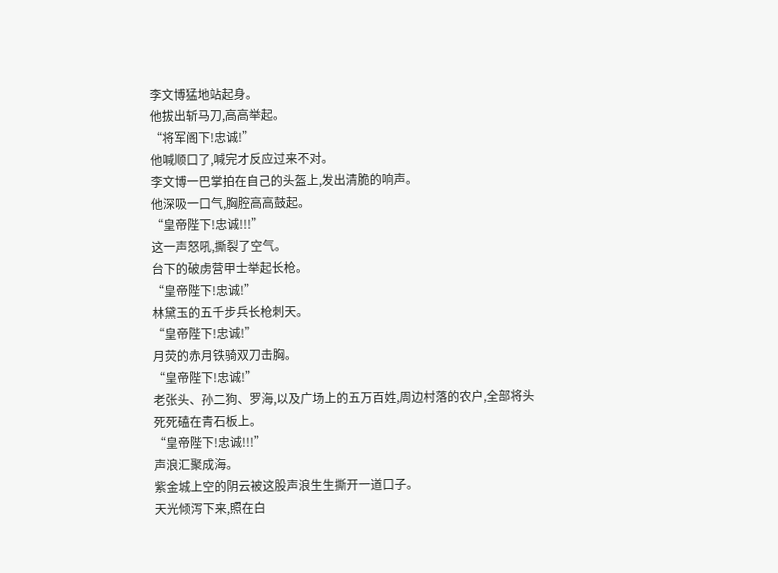李文博猛地站起身。
他拔出斩马刀,高高举起。
“将军阁下!忠诚!”
他喊顺口了,喊完才反应过来不对。
李文博一巴掌拍在自己的头盔上,发出清脆的响声。
他深吸一口气,胸腔高高鼓起。
“皇帝陛下!忠诚!!!”
这一声怒吼,撕裂了空气。
台下的破虏营甲士举起长枪。
“皇帝陛下!忠诚!”
林黛玉的五千步兵长枪刺天。
“皇帝陛下!忠诚!”
月荧的赤月铁骑双刀击胸。
“皇帝陛下!忠诚!”
老张头、孙二狗、罗海,以及广场上的五万百姓,周边村落的农户,全部将头死死磕在青石板上。
“皇帝陛下!忠诚!!!”
声浪汇聚成海。
紫金城上空的阴云被这股声浪生生撕开一道口子。
天光倾泻下来,照在白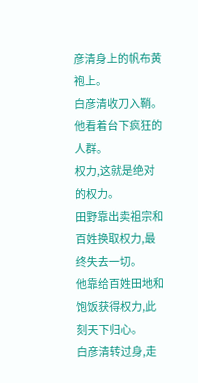彦清身上的帆布黄袍上。
白彦清收刀入鞘。
他看着台下疯狂的人群。
权力,这就是绝对的权力。
田野靠出卖祖宗和百姓换取权力,最终失去一切。
他靠给百姓田地和饱饭获得权力,此刻天下归心。
白彦清转过身,走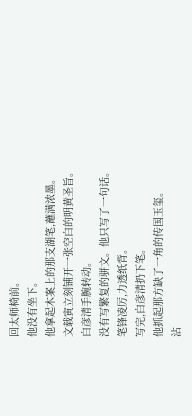回太师椅前。
他没有坐下。
他拿起木案上的那支湖笔,蘸满浓墨。
文载寅立刻铺开一张空白的明黄圣旨。
白彦清手腕转动。
没有写繁复的骈文。他只写了一句话。
笔锋凌厉,力透纸背。
写完,白彦清扔下笔。
他抓起那方缺了一角的传国玉玺。
沾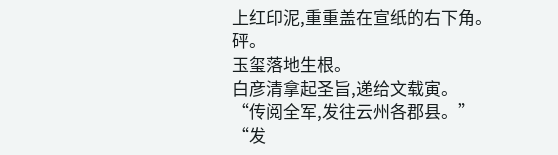上红印泥,重重盖在宣纸的右下角。
砰。
玉玺落地生根。
白彦清拿起圣旨,递给文载寅。
“传阅全军,发往云州各郡县。”
“发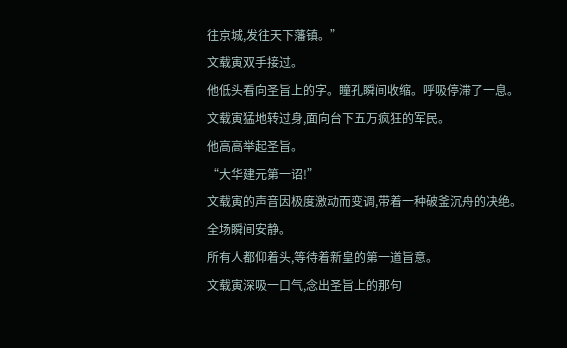往京城,发往天下藩镇。”
文载寅双手接过。
他低头看向圣旨上的字。瞳孔瞬间收缩。呼吸停滞了一息。
文载寅猛地转过身,面向台下五万疯狂的军民。
他高高举起圣旨。
“大华建元第一诏!”
文载寅的声音因极度激动而变调,带着一种破釜沉舟的决绝。
全场瞬间安静。
所有人都仰着头,等待着新皇的第一道旨意。
文载寅深吸一口气,念出圣旨上的那句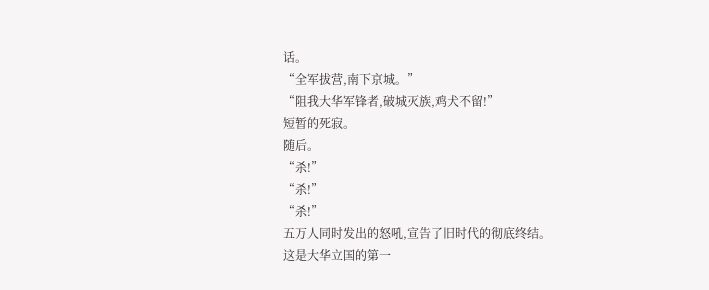话。
“全军拔营,南下京城。”
“阻我大华军锋者,破城灭族,鸡犬不留!”
短暂的死寂。
随后。
“杀!”
“杀!”
“杀!”
五万人同时发出的怒吼,宣告了旧时代的彻底终结。
这是大华立国的第一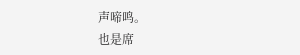声啼鸣。
也是席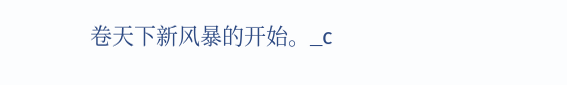卷天下新风暴的开始。_c